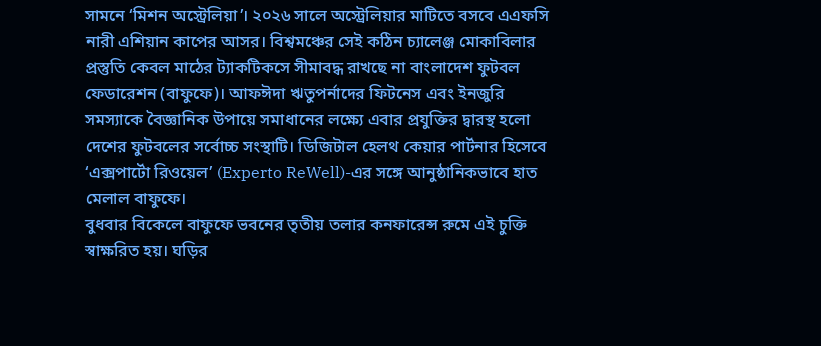সামনে ‘মিশন অস্ট্রেলিয়া’। ২০২৬ সালে অস্ট্রেলিয়ার মাটিতে বসবে এএফসি নারী এশিয়ান কাপের আসর। বিশ্বমঞ্চের সেই কঠিন চ্যালেঞ্জ মোকাবিলার প্রস্তুতি কেবল মাঠের ট্যাকটিকসে সীমাবদ্ধ রাখছে না বাংলাদেশ ফুটবল ফেডারেশন (বাফুফে)। আফঈদা ঋতুপর্নাদের ফিটনেস এবং ইনজুরি সমস্যাকে বৈজ্ঞানিক উপায়ে সমাধানের লক্ষ্যে এবার প্রযুক্তির দ্বারস্থ হলো দেশের ফুটবলের সর্বোচ্চ সংস্থাটি। ডিজিটাল হেলথ কেয়ার পার্টনার হিসেবে ‘এক্সপার্টো রিওয়েল’ (Experto ReWell)-এর সঙ্গে আনুষ্ঠানিকভাবে হাত মেলাল বাফুফে।
বুধবার বিকেলে বাফুফে ভবনের তৃতীয় তলার কনফারেন্স রুমে এই চুক্তি স্বাক্ষরিত হয়। ঘড়ির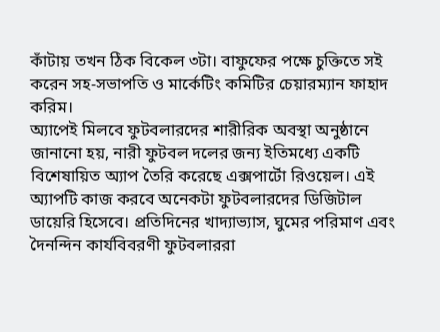কাঁটায় তখন ঠিক বিকেল ৩টা। বাফুফের পক্ষে চুক্তিতে সই করেন সহ-সভাপতি ও মার্কেটিং কমিটির চেয়ারম্যান ফাহাদ করিম।
অ্যাপেই মিলবে ফুটবলারদের শারীরিক অবস্থা অনুষ্ঠানে জানানো হয়, নারী ফুটবল দলের জন্য ইতিমধ্যে একটি বিশেষায়িত অ্যাপ তৈরি করেছে এক্সপার্টো রিওয়েল। এই অ্যাপটি কাজ করবে অনেকটা ফুটবলারদের ডিজিটাল ডায়েরি হিসেবে। প্রতিদিনের খাদ্যাভ্যাস, ঘুমের পরিমাণ এবং দৈনন্দিন কার্যবিবরণী ফুটবলাররা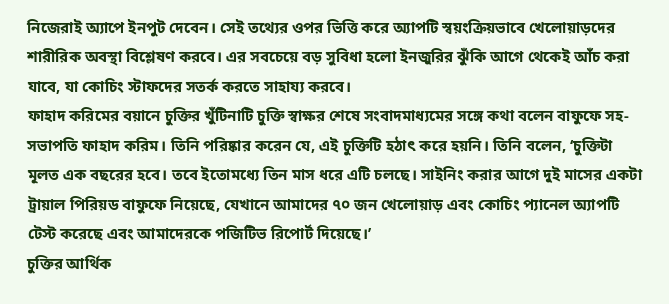নিজেরাই অ্যাপে ইনপুট দেবেন। সেই তথ্যের ওপর ভিত্তি করে অ্যাপটি স্বয়ংক্রিয়ভাবে খেলোয়াড়দের শারীরিক অবস্থা বিশ্লেষণ করবে। এর সবচেয়ে বড় সুবিধা হলো ইনজুরির ঝুঁকি আগে থেকেই আঁচ করা যাবে, যা কোচিং স্টাফদের সতর্ক করতে সাহায্য করবে।
ফাহাদ করিমের বয়ানে চুক্তির খুঁটিনাটি চুক্তি স্বাক্ষর শেষে সংবাদমাধ্যমের সঙ্গে কথা বলেন বাফুফে সহ-সভাপতি ফাহাদ করিম। তিনি পরিষ্কার করেন যে, এই চুক্তিটি হঠাৎ করে হয়নি। তিনি বলেন, ‘চুক্তিটা মূলত এক বছরের হবে। তবে ইতোমধ্যে তিন মাস ধরে এটি চলছে। সাইনিং করার আগে দুই মাসের একটা ট্রায়াল পিরিয়ড বাফুফে নিয়েছে, যেখানে আমাদের ৭০ জন খেলোয়াড় এবং কোচিং প্যানেল অ্যাপটি টেস্ট করেছে এবং আমাদেরকে পজিটিভ রিপোর্ট দিয়েছে।’
চুক্তির আর্থিক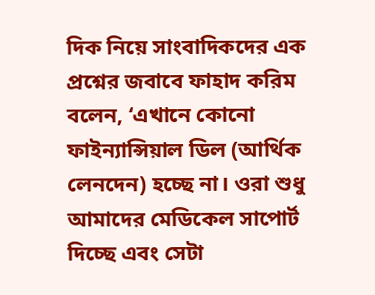দিক নিয়ে সাংবাদিকদের এক প্রশ্নের জবাবে ফাহাদ করিম বলেন, ‘এখানে কোনো ফাইন্যান্সিয়াল ডিল (আর্থিক লেনদেন) হচ্ছে না। ওরা শুধু আমাদের মেডিকেল সাপোর্ট দিচ্ছে এবং সেটা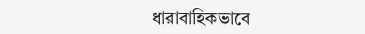ধারাবাহিকভাবে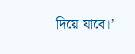দিয়ে যাবে।’